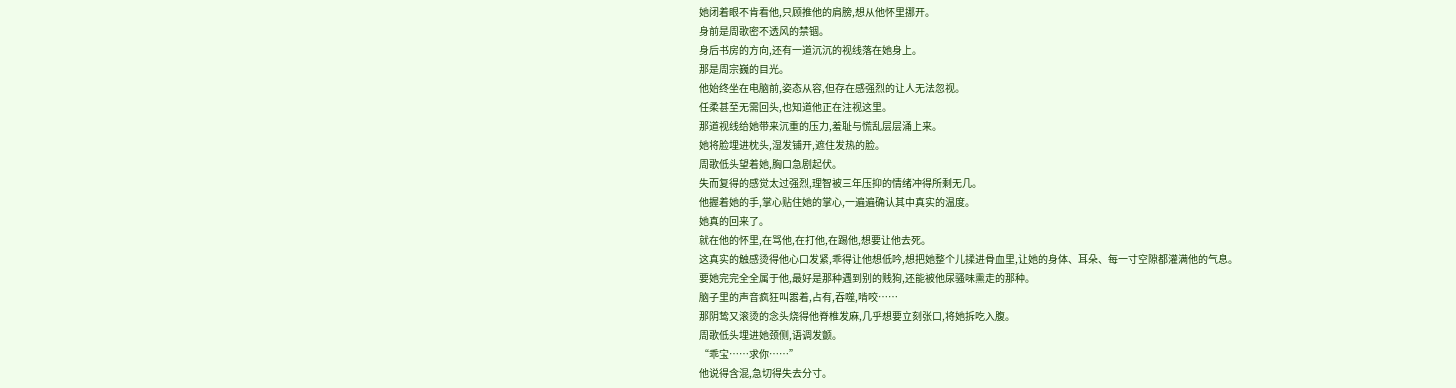她闭着眼不肯看他,只顾推他的肩膀,想从他怀里挪开。
身前是周歌密不透风的禁锢。
身后书房的方向,还有一道沉沉的视线落在她身上。
那是周宗巍的目光。
他始终坐在电脑前,姿态从容,但存在感强烈的让人无法忽视。
任柔甚至无需回头,也知道他正在注视这里。
那道视线给她带来沉重的压力,羞耻与慌乱层层涌上来。
她将脸埋进枕头,湿发铺开,遮住发热的脸。
周歌低头望着她,胸口急剧起伏。
失而复得的感觉太过强烈,理智被三年压抑的情绪冲得所剩无几。
他握着她的手,掌心贴住她的掌心,一遍遍确认其中真实的温度。
她真的回来了。
就在他的怀里,在骂他,在打他,在踢他,想要让他去死。
这真实的触感烫得他心口发紧,乖得让他想低吟,想把她整个儿揉进骨血里,让她的身体、耳朵、每一寸空隙都灌满他的气息。
要她完完全全属于他,最好是那种遇到别的贱狗,还能被他尿骚味熏走的那种。
脑子里的声音疯狂叫嚣着,占有,吞噬,啃咬……
那阴鸷又滚烫的念头烧得他脊椎发麻,几乎想要立刻张口,将她拆吃入腹。
周歌低头埋进她颈侧,语调发颤。
“乖宝……求你……”
他说得含混,急切得失去分寸。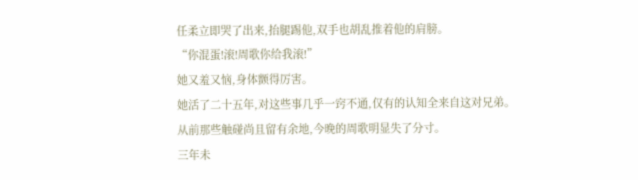任柔立即哭了出来,抬腿踢他,双手也胡乱推着他的肩膀。
“你混蛋!滚!周歌你给我滚!”
她又羞又恼,身体颤得厉害。
她活了二十五年,对这些事几乎一窍不通,仅有的认知全来自这对兄弟。
从前那些触碰尚且留有余地,今晚的周歌明显失了分寸。
三年未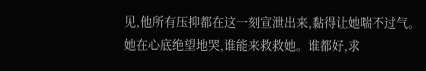见,他所有压抑都在这一刻宣泄出来,黏得让她喘不过气。
她在心底绝望地哭,谁能来救救她。谁都好,求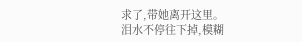求了,带她离开这里。
泪水不停往下掉,模糊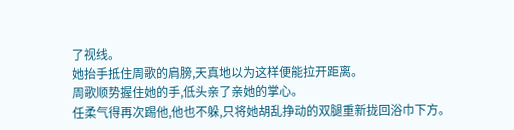了视线。
她抬手抵住周歌的肩膀,天真地以为这样便能拉开距离。
周歌顺势握住她的手,低头亲了亲她的掌心。
任柔气得再次踢他,他也不躲,只将她胡乱挣动的双腿重新拢回浴巾下方。